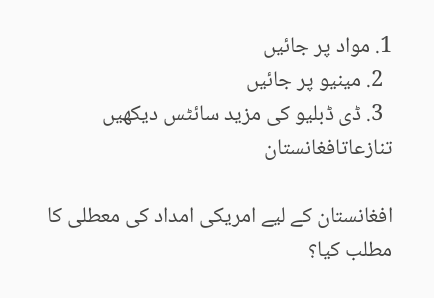1. مواد پر جائیں
  2. مینیو پر جائیں
  3. ڈی ڈبلیو کی مزید سائٹس دیکھیں
تنازعاتافغانستان

افغانستان کے لیے امریکی امداد کی معطلی کا مطلب کیا؟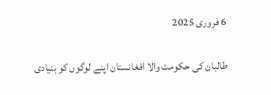6 فروری 2025

طالبان کی حکومت والا افغانستان اپنے لوگوں کو بنیادی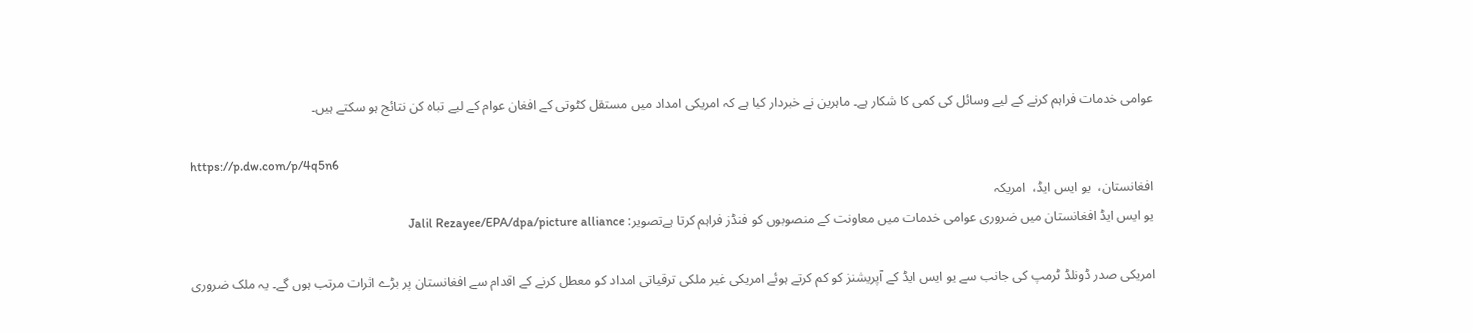عوامی خدمات فراہم کرنے کے لیے وسائل کی کمی کا شکار ہے۔ ماہرین نے خبردار کیا ہے کہ امریکی امداد میں مستقل کٹوتی کے افغان عوام کے لیے تباہ کن نتائج ہو سکتے ہیں۔

https://p.dw.com/p/4q5n6
افغانستان،  یو ایس ایڈ،  امریکہ
یو ایس ایڈ افغانستان میں ضروری عوامی خدمات میں معاونت کے منصوبوں کو فنڈز فراہم کرتا ہےتصویر: Jalil Rezayee/EPA/dpa/picture alliance

امریکی صدر ڈونلڈ ٹرمپ کی جانب سے یو ایس ایڈ کے آپریشنز کو کم کرتے ہوئے امریکی غیر ملکی ترقیاتی امداد کو معطل کرنے کے اقدام سے افغانستان پر بڑے اثرات مرتب ہوں گے۔ یہ ملک ضروری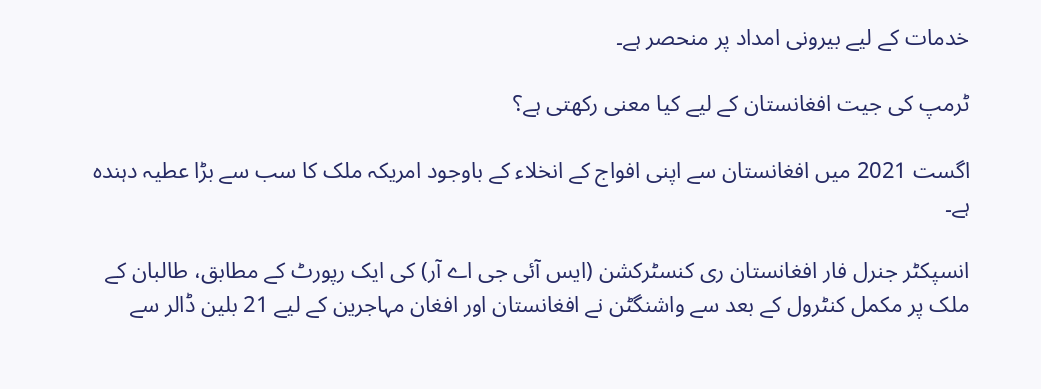خدمات کے لیے بیرونی امداد پر منحصر ہے۔

ٹرمپ کی جیت افغانستان کے لیے کیا معنی رکھتی ہے؟

اگست 2021 میں افغانستان سے اپنی افواج کے انخلاء کے باوجود امریکہ ملک کا سب سے بڑا عطیہ دہندہ ہے۔

انسپکٹر جنرل فار افغانستان ری کنسٹرکشن (ایس آئی جی اے آر) کی ایک رپورٹ کے مطابق، طالبان کے ملک پر مکمل کنٹرول کے بعد سے واشنگٹن نے افغانستان اور افغان مہاجرین کے لیے 21 بلین ڈالر سے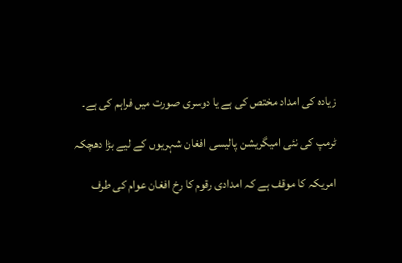زیادہ کی امداد مختص کی ہے یا دوسری صورت میں فراہم کی ہے۔

ٹرمپ کی نئی امیگریشن پالیسی افغان شہریوں کے لیے بڑا دھچکہ

امریکہ کا موقف ہے کہ امدادی رقوم کا رخ افغان عوام کی طرف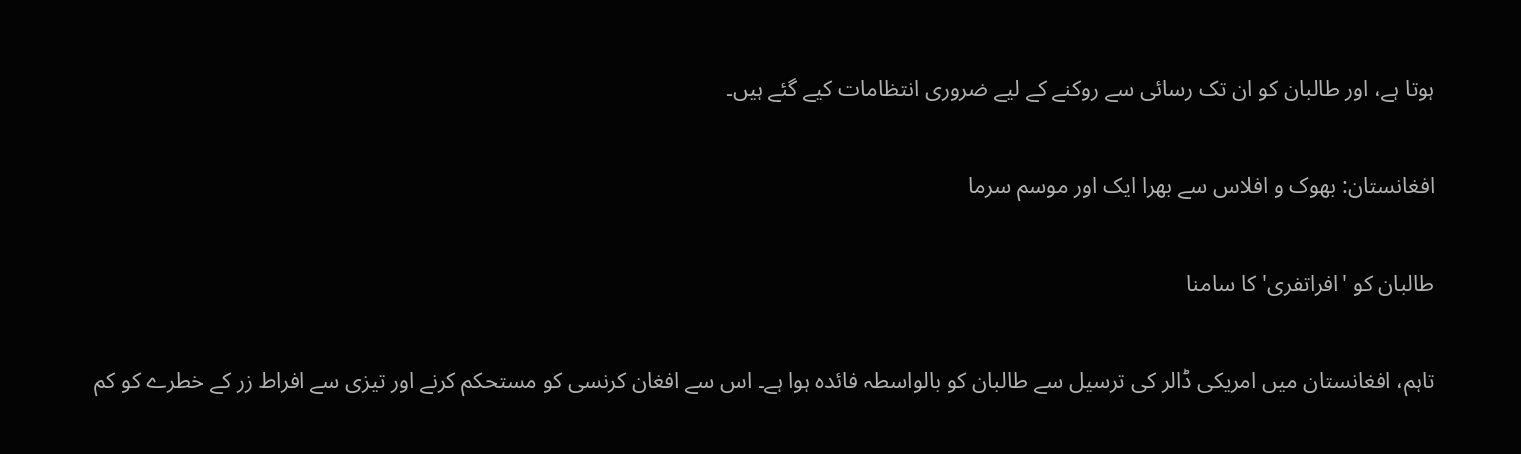ہوتا ہے، اور طالبان کو ان تک رسائی سے روکنے کے لیے ضروری انتظامات کیے گئے ہیں۔

افغانستان: بھوک و افلاس سے بھرا ایک اور موسم سرما

طالبان کو 'افراتفری' کا سامنا

تاہم، افغانستان میں امریکی ڈالر کی ترسیل سے طالبان کو بالواسطہ فائدہ ہوا ہے۔ اس سے افغان کرنسی کو مستحکم کرنے اور تیزی سے افراط زر کے خطرے کو کم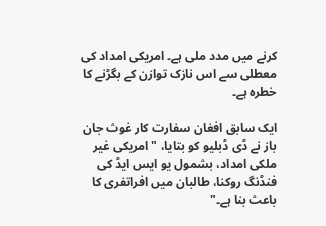کرنے میں مدد ملی ہے۔ امریکی امداد کی معطلی سے اس نازک توازن کے بگڑنے کا خطرہ ہے۔

ایک سابق افغان سفارت کار غوث جان باز نے ڈی ڈبلیو کو بتایا، "امریکی غیر ملکی امداد، بشمول یو ایس ایڈ کی فنڈنگ روکنا، طالبان میں افراتفری کا باعث بنا ہے۔"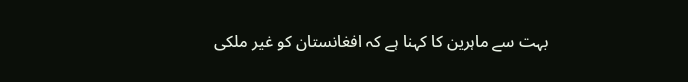بہت سے ماہرین کا کہنا ہے کہ افغانستان کو غیر ملکی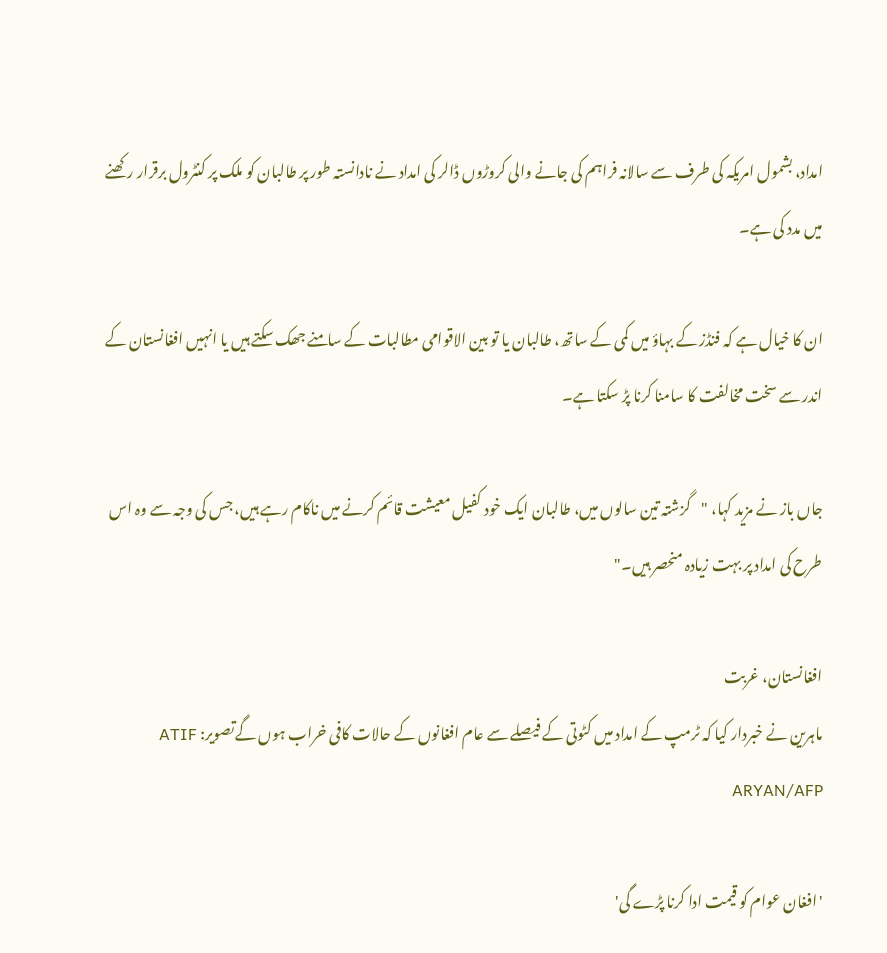امداد، بشمول امریکہ کی طرف سے سالانہ فراہم کی جانے والی کروڑوں ڈالر کی امداد نے نادانستہ طور پر طالبان کو ملک پر کنٹرول برقرار رکھنے میں مدد کی ہے۔

ان کا خیال ہے کہ فنڈز کے بہاؤ میں کمی کے ساتھ، طالبان یا تو بین الاقوامی مطالبات کے سامنے جھک سکتے ہیں یا انہیں افغانستان کے اندر سے سخت مخالفت کا سامنا کرنا پڑ سکتا ہے۔

جاں باز نے مزید کہا، "گزشتہ تین سالوں میں، طالبان ایک خود کفیل معیشت قائم کرنے میں ناکام رہے ہیں، جس کی وجہ سے وہ اس طرح کی امداد پر بہت زیادہ منحصر ہیں۔"

افغانستان، غربت
ماہرین نے خبردار کیا کہ ٹرمپ کے امداد میں کٹوتی کے فیصلے سے عام افغانوں کے حالات کافی خراب ہوں گےتصویر: ATIF ARYAN/AFP

'افغان عوام کو قیمت ادا کرنا پڑے گی'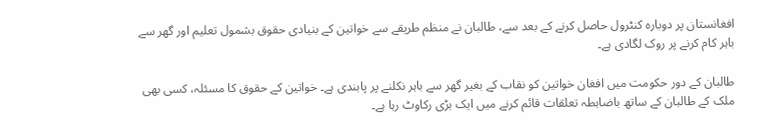افغانستان پر دوبارہ کنٹرول حاصل کرنے کے بعد سے، طالبان نے منظم طریقے سے خواتین کے بنیادی حقوق بشمول تعلیم اور گھر سے باہر کام کرنے پر روک لگادی ہے۔

طالبان کے دور حکومت میں افغان خواتین کو نقاب کے بغیر گھر سے باہر نکلنے پر پابندی ہے۔ خواتین کے حقوق کا مسئلہ، کسی بھی ملک کے طالبان کے ساتھ باضابطہ تعلقات قائم کرنے میں ایک بڑی رکاوٹ رہا ہے۔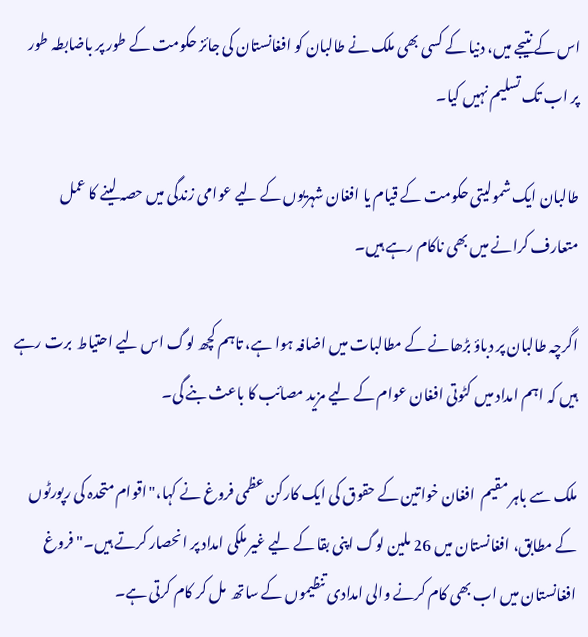اس کے نتیجے میں، دنیا کے کسی بھی ملک نے طالبان کو افغانستان کی جائز حکومت کے طور پر باضابطہ طور پر اب تک تسلیم نہیں کیا۔

طالبان ایک شمولیتی حکومت کے قیام یا افغان شہریوں کے لیے عوامی زندگی میں حصہ لینے کا عمل متعارف کرانے میں بھی ناکام رہے ہیں۔

اگرچہ طالبان پر دباؤ بڑھانے کے مطالبات میں اضافہ ہوا ہے، تاہم کچھ لوگ اس لیے احتیاط  برت رہے ہیں کہ اہم امداد میں کٹوتی افغان عوام کے لیے مزید مصائب کا باعث بنے گی۔

ملک سے باہر مقیم  افغان خواتین کے حقوق کی ایک کارکن عظمی فروغ نے کہا،"اقوام متحدہ کی رپورٹوں کے مطابق، افغانستان میں 26 ملین لوگ اپنی بقا کے لیے غیر ملکی امداد پر انحصار کرتے ہیں۔" فروغ افغانستان میں اب بھی کام کرنے والی امدادی تنظیموں کے ساتھ  مل کر کام کرتی ہے۔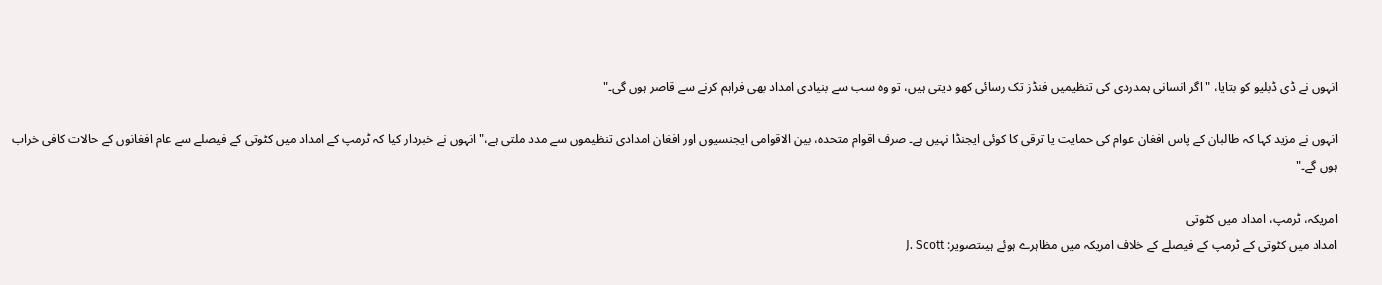انہوں نے ڈی ڈبلیو کو بتایا، "اگر انسانی ہمدردی کی تنظیمیں فنڈز تک رسائی کھو دیتی ہیں، تو وہ سب سے بنیادی امداد بھی فراہم کرنے سے قاصر ہوں گی۔"

انہوں نے مزید کہا کہ طالبان کے پاس افغان عوام کی حمایت یا ترقی کا کوئی ایجنڈا نہیں ہے۔ صرف اقوام متحدہ، بین الاقوامی ایجنسیوں اور افغان امدادی تنظیموں سے مدد ملتی ہے،" انہوں نے خبردار کیا کہ ٹرمپ کے امداد میں کٹوتی کے فیصلے سے عام افغانوں کے حالات کافی خراب ہوں گے۔"

امریکہ، ٹرمپ، امداد میں کٹوتی
امداد میں کٹوتی کے ٹرمپ کے فیصلے کے خلاف امریکہ میں مظاہرے ہوئے ہیںتصویر: J. Scott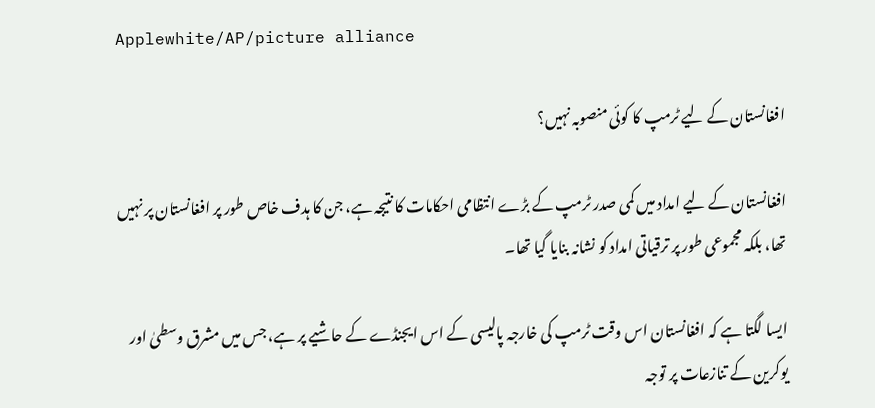Applewhite/AP/picture alliance

افغانستان کے لیے ٹرمپ کا کوئی منصوبہ نہیں؟

افغانستان کے لیے امداد میں کمی صدر ٹرمپ کے بڑے انتظامی احکامات کا نتیجہ ہے، جن کا ہدف خاص طور پر افغانستان پر نہیں تھا، بلکہ مجموعی طور پر ترقیاتی امداد کو نشانہ بنایا گیا تھا۔

ایسا لگتا ہے کہ افغانستان اس وقت ٹرمپ کی خارجہ پالیسی کے اس ایجنڈے کے حاشیے پر ہے، جس میں مشرق وسطیٰ اور یوکرین کے تنازعات پر توجہ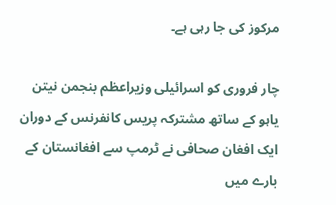مرکوز کی جا رہی ہے۔

چار فروری کو اسرائیلی وزیراعظم بنجمن نیتن یاہو کے ساتھ مشترکہ پریس کانفرنس کے دوران ایک افغان صحافی نے ٹرمپ سے افغانستان کے بارے میں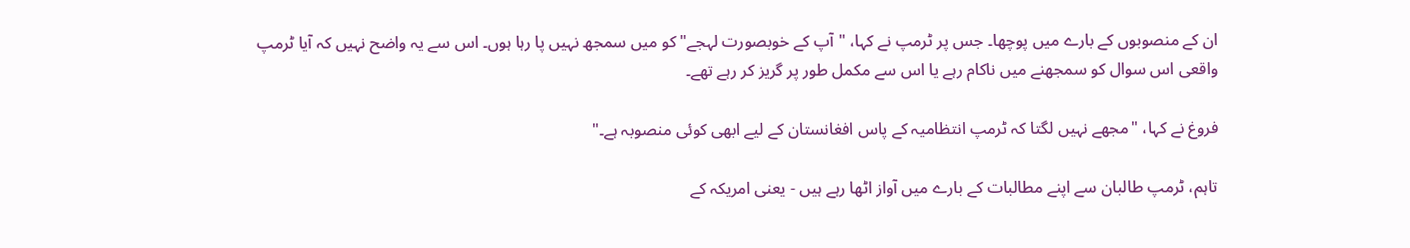ان کے منصوبوں کے بارے میں پوچھا۔ جس پر ٹرمپ نے کہا، "آپ کے خوبصورت لہجے" کو میں سمجھ نہیں پا رہا ہوں۔ اس سے یہ واضح نہیں کہ آیا ٹرمپ واقعی اس سوال کو سمجھنے میں ناکام رہے یا اس سے مکمل طور پر گریز کر رہے تھے۔

فروغ نے کہا، "مجھے نہیں لگتا کہ ٹرمپ انتظامیہ کے پاس افغانستان کے لیے ابھی کوئی منصوبہ ہے۔"

تاہم، ٹرمپ طالبان سے اپنے مطالبات کے بارے میں آواز اٹھا رہے ہیں - یعنی امریکہ کے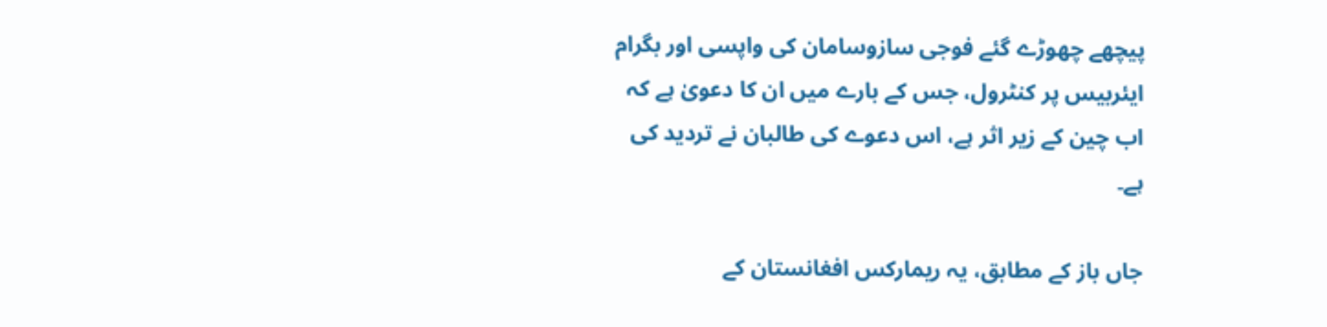پیچھے چھوڑے گئے فوجی سازوسامان کی واپسی اور بگرام ایئربیس پر کنٹرول، جس کے بارے میں ان کا دعویٰ ہے کہ اب چین کے زیر اثر ہے، اس دعوے کی طالبان نے تردید کی ہے۔

جاں باز کے مطابق، یہ ریمارکس افغانستان کے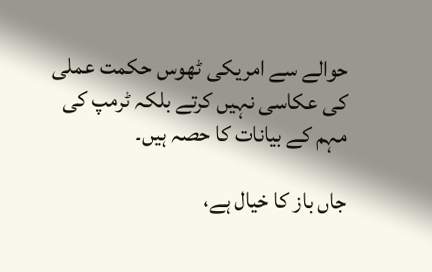حوالے سے امریکی ٹھوس حکمت عملی کی عکاسی نہیں کرتے بلکہ ٹرمپ کی مہم کے بیانات کا حصہ ہیں۔

جاں باز کا خیال ہے،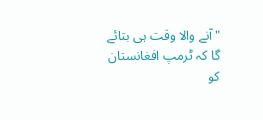"آنے والا وقت ہی بتائے گا کہ ٹرمپ افغانستان کو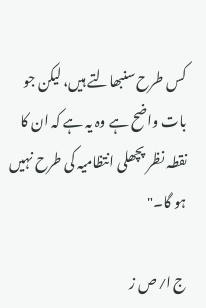کس طرح سنبھالتے ہیں، لیکن جو بات واضح ہے وہ یہ ہے کہ ان کا نقطہ نظر پچھلی انتظامیہ کی طرح نہیں ہو گا۔"

ج ا ⁄  ص ز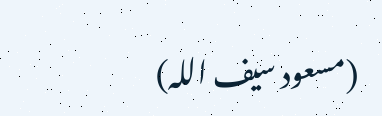(مسعود سیف اللہ)